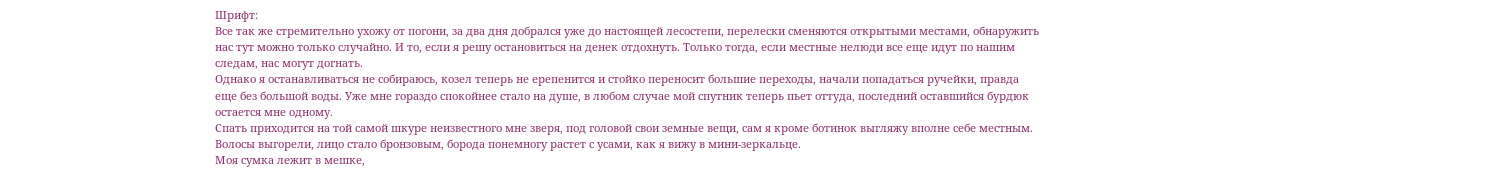Шрифт:
Все так же стремительно ухожу от погони, за два дня добрался уже до настоящей лесостепи, перелески сменяются открытыми местами, обнаружить нас тут можно только случайно. И то, если я решу остановиться на денек отдохнуть. Только тогда, если местные нелюди все еще идут по нашим следам, нас могут догнать.
Однако я останавливаться не собираюсь, козел теперь не ерепенится и стойко переносит большие переходы, начали попадаться ручейки, правда еще без большой воды. Уже мне гораздо спокойнее стало на душе, в любом случае мой спутник теперь пьет оттуда, последний оставшийся бурдюк остается мне одному.
Спать приходится на той самой шкуре неизвестного мне зверя, под головой свои земные вещи, сам я кроме ботинок выгляжу вполне себе местным. Волосы выгорели, лицо стало бронзовым, борода понемногу растет с усами, как я вижу в мини-зеркальце.
Моя сумка лежит в мешке,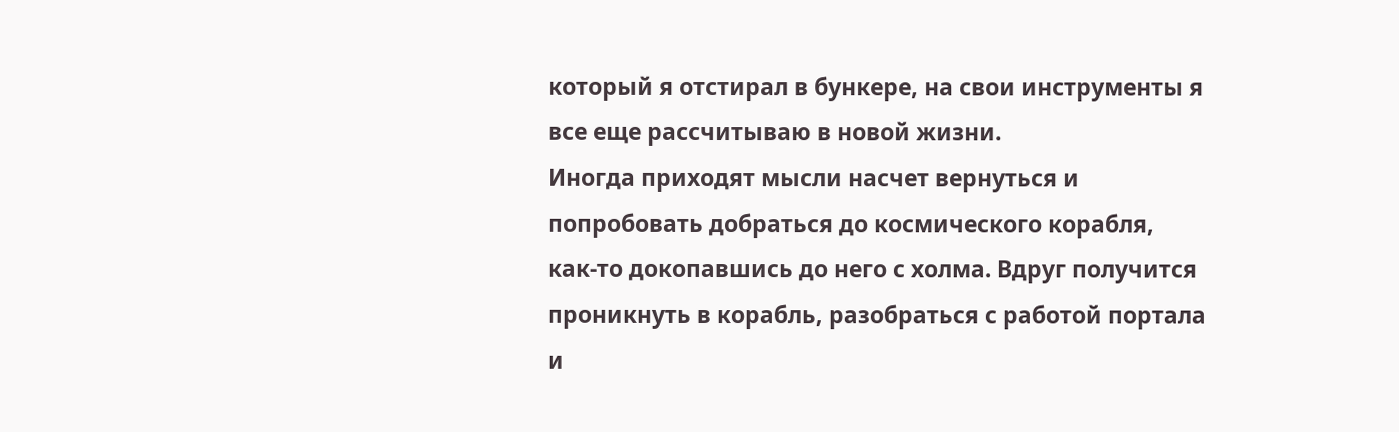который я отстирал в бункере, на свои инструменты я все еще рассчитываю в новой жизни.
Иногда приходят мысли насчет вернуться и попробовать добраться до космического корабля, как-то докопавшись до него с холма. Вдруг получится проникнуть в корабль, разобраться с работой портала и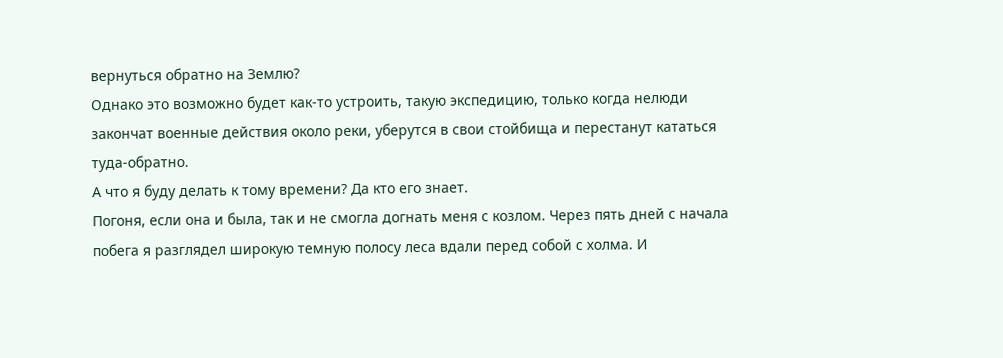вернуться обратно на Землю?
Однако это возможно будет как-то устроить, такую экспедицию, только когда нелюди закончат военные действия около реки, уберутся в свои стойбища и перестанут кататься туда-обратно.
А что я буду делать к тому времени? Да кто его знает.
Погоня, если она и была, так и не смогла догнать меня с козлом. Через пять дней с начала побега я разглядел широкую темную полосу леса вдали перед собой с холма. И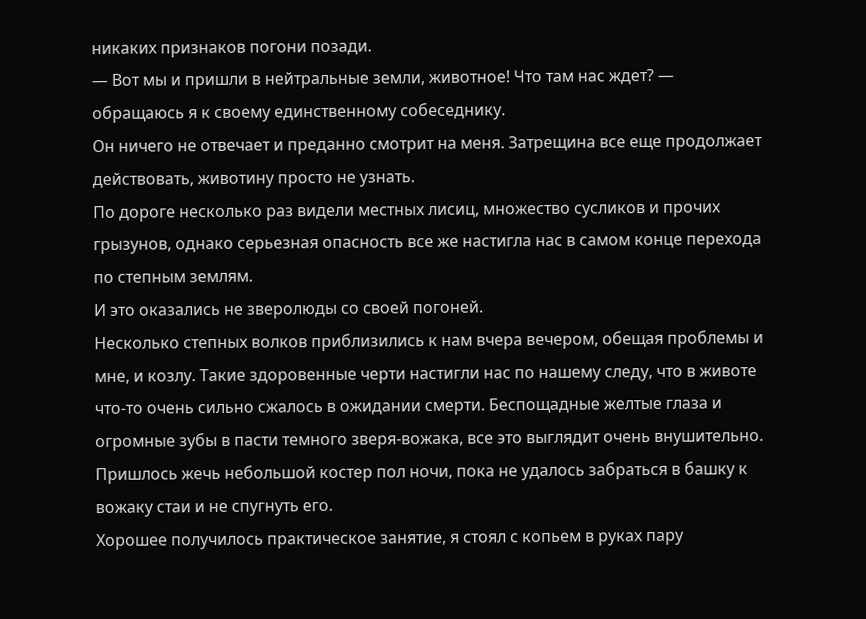никаких признаков погони позади.
— Вот мы и пришли в нейтральные земли, животное! Что там нас ждет? — обращаюсь я к своему единственному собеседнику.
Он ничего не отвечает и преданно смотрит на меня. Затрещина все еще продолжает действовать, животину просто не узнать.
По дороге несколько раз видели местных лисиц, множество сусликов и прочих грызунов, однако серьезная опасность все же настигла нас в самом конце перехода по степным землям.
И это оказались не зверолюды со своей погоней.
Несколько степных волков приблизились к нам вчера вечером, обещая проблемы и мне, и козлу. Такие здоровенные черти настигли нас по нашему следу, что в животе что-то очень сильно сжалось в ожидании смерти. Беспощадные желтые глаза и огромные зубы в пасти темного зверя-вожака, все это выглядит очень внушительно.
Пришлось жечь небольшой костер пол ночи, пока не удалось забраться в башку к вожаку стаи и не спугнуть его.
Хорошее получилось практическое занятие, я стоял с копьем в руках пару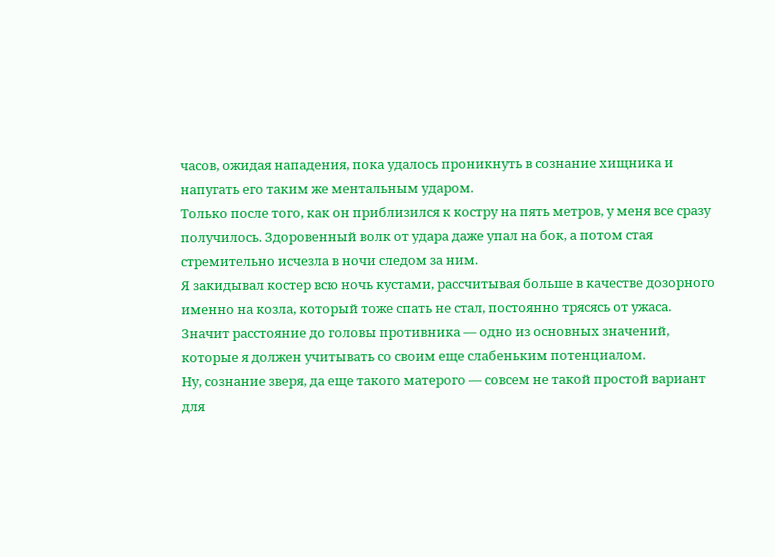часов, ожидая нападения, пока удалось проникнуть в сознание хищника и напугать его таким же ментальным ударом.
Только после того, как он приблизился к костру на пять метров, у меня все сразу получилось. Здоровенный волк от удара даже упал на бок, а потом стая стремительно исчезла в ночи следом за ним.
Я закидывал костер всю ночь кустами, рассчитывая больше в качестве дозорного именно на козла, который тоже спать не стал, постоянно трясясь от ужаса.
Значит расстояние до головы противника — одно из основных значений, которые я должен учитывать со своим еще слабеньким потенциалом.
Ну, сознание зверя, да еще такого матерого — совсем не такой простой вариант для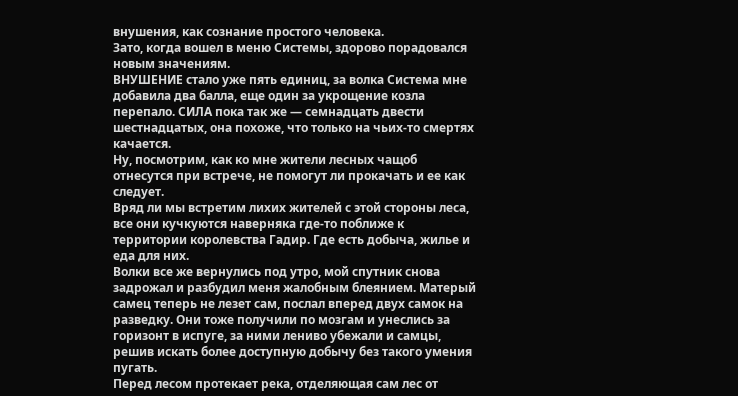внушения, как сознание простого человека.
Зато, когда вошел в меню Системы, здорово порадовался новым значениям.
ВНУШЕНИЕ стало уже пять единиц, за волка Система мне добавила два балла, еще один за укрощение козла перепало. СИЛА пока так же — семнадцать двести шестнадцатых, она похоже, что только на чьих-то смертях качается.
Ну, посмотрим, как ко мне жители лесных чащоб отнесутся при встрече, не помогут ли прокачать и ее как следует.
Вряд ли мы встретим лихих жителей с этой стороны леса, все они кучкуются наверняка где-то поближе к территории королевства Гадир. Где есть добыча, жилье и еда для них.
Волки все же вернулись под утро, мой спутник снова задрожал и разбудил меня жалобным блеянием. Матерый самец теперь не лезет сам, послал вперед двух самок на разведку. Они тоже получили по мозгам и унеслись за горизонт в испуге, за ними лениво убежали и самцы, решив искать более доступную добычу без такого умения пугать.
Перед лесом протекает река, отделяющая сам лес от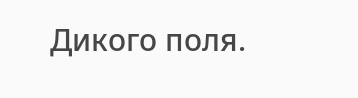Дикого поля.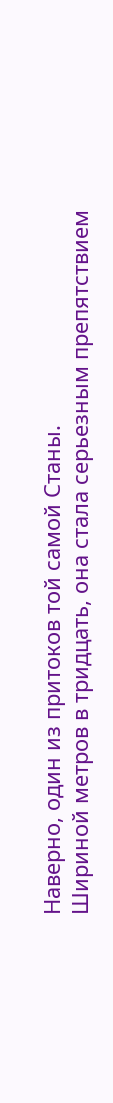Наверно, один из притоков той самой Станы.
Шириной метров в тридцать, она стала серьезным препятствием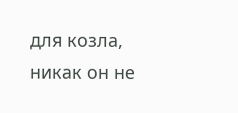для козла, никак он не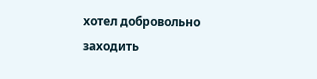хотел добровольно заходить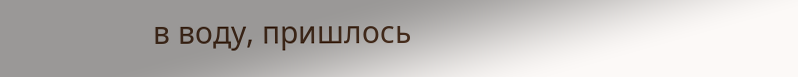в воду, пришлось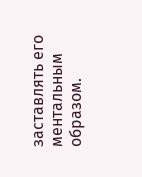заставлять его ментальным образом.